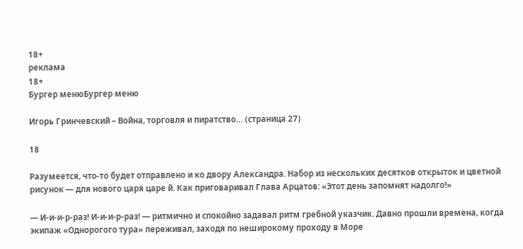18+
реклама
18+
Бургер менюБургер меню

Игорь Гринчевский – Война, торговля и пиратство… (страница 27)

18

Разумеется, что-то будет отправлено и ко двору Александра. Набор из нескольких десятков открыток и цветной рисунок — для нового царя царе й. Как приговаривал Глава Арцатов: «Этот день запомнят надолго!»

— И-и-и-р-раз! И-и-и-р-раз! — ритмично и спокойно задавал ритм гребной указчик. Давно прошли времена, когда экипаж «Однорогого тура» переживал, заходя по неширокому проходу в Море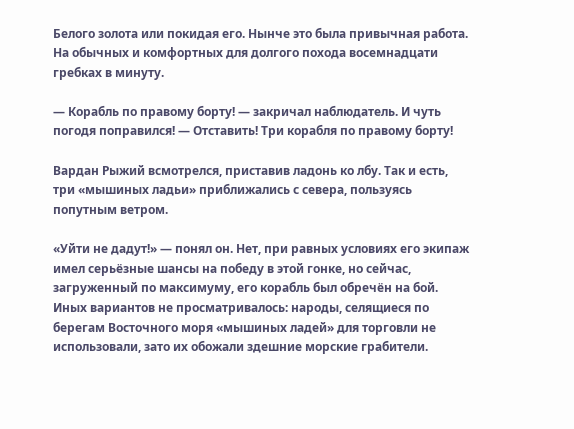Белого золота или покидая его. Нынче это была привычная работа. На обычных и комфортных для долгого похода восемнадцати гребках в минуту.

— Корабль по правому борту! — закричал наблюдатель. И чуть погодя поправился! — Отставить! Три корабля по правому борту!

Вардан Рыжий всмотрелся, приставив ладонь ко лбу. Так и есть, три «мышиных ладьи» приближались с севера, пользуясь попутным ветром.

«Уйти не дадут!» — понял он. Нет, при равных условиях его экипаж имел серьёзные шансы на победу в этой гонке, но сейчас, загруженный по максимуму, его корабль был обречён на бой. Иных вариантов не просматривалось: народы, селящиеся по берегам Восточного моря «мышиных ладей» для торговли не использовали, зато их обожали здешние морские грабители.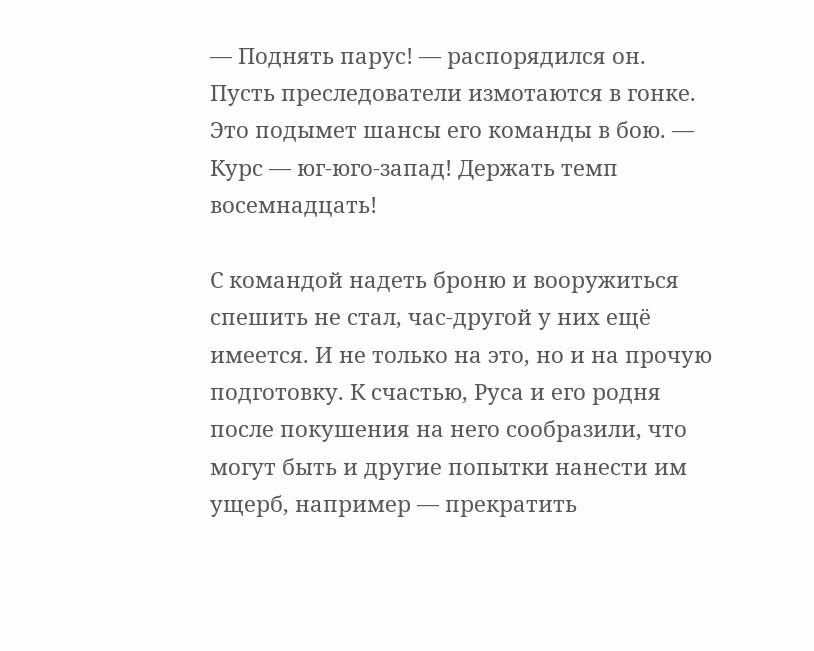— Поднять парус! — распорядился он. Пусть преследователи измотаются в гонке. Это подымет шансы его команды в бою. — Курс — юг-юго-запад! Держать темп восемнадцать!

С командой надеть броню и вооружиться спешить не стал, час-другой у них ещё имеется. И не только на это, но и на прочую подготовку. К счастью, Руса и его родня после покушения на него сообразили, что могут быть и другие попытки нанести им ущерб, например — прекратить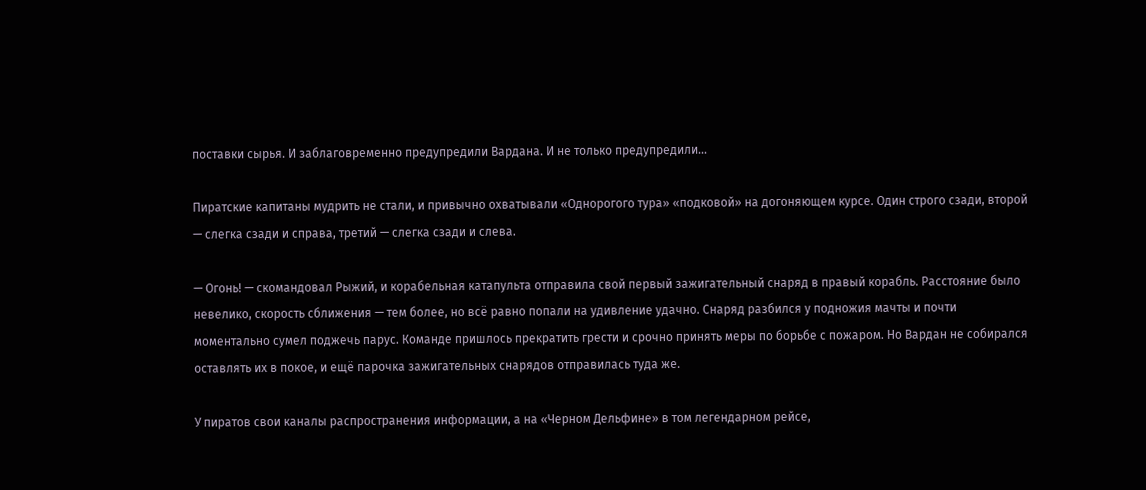поставки сырья. И заблаговременно предупредили Вардана. И не только предупредили…

Пиратские капитаны мудрить не стали, и привычно охватывали «Однорогого тура» «подковой» на догоняющем курсе. Один строго сзади, второй — слегка сзади и справа, третий — слегка сзади и слева.

— Огонь! — скомандовал Рыжий, и корабельная катапульта отправила свой первый зажигательный снаряд в правый корабль. Расстояние было невелико, скорость сближения — тем более, но всё равно попали на удивление удачно. Снаряд разбился у подножия мачты и почти моментально сумел поджечь парус. Команде пришлось прекратить грести и срочно принять меры по борьбе с пожаром. Но Вардан не собирался оставлять их в покое, и ещё парочка зажигательных снарядов отправилась туда же.

У пиратов свои каналы распространения информации, а на «Черном Дельфине» в том легендарном рейсе,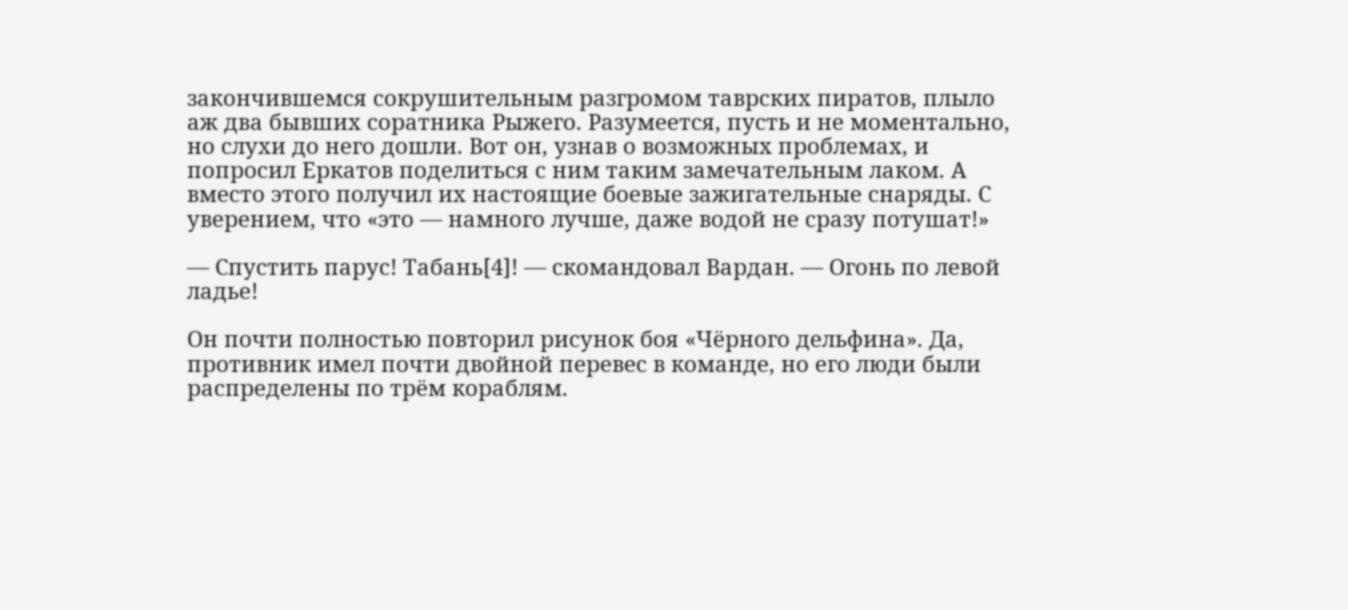закончившемся сокрушительным разгромом таврских пиратов, плыло аж два бывших соратника Рыжего. Разумеется, пусть и не моментально, но слухи до него дошли. Вот он, узнав о возможных проблемах, и попросил Еркатов поделиться с ним таким замечательным лаком. А вместо этого получил их настоящие боевые зажигательные снаряды. С уверением, что «это — намного лучше, даже водой не сразу потушат!»

— Спустить парус! Табань[4]! — скомандовал Вардан. — Огонь по левой ладье!

Он почти полностью повторил рисунок боя «Чёрного дельфина». Да, противник имел почти двойной перевес в команде, но его люди были распределены по трём кораблям.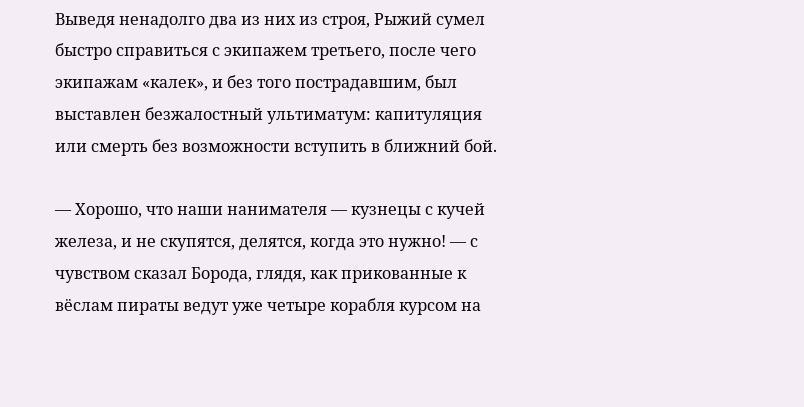Выведя ненадолго два из них из строя, Рыжий сумел быстро справиться с экипажем третьего, после чего экипажам «калек», и без того пострадавшим, был выставлен безжалостный ультиматум: капитуляция или смерть без возможности вступить в ближний бой.

— Хорошо, что наши нанимателя — кузнецы с кучей железа, и не скупятся, делятся, когда это нужно! — с чувством сказал Борода, глядя, как прикованные к вёслам пираты ведут уже четыре корабля курсом на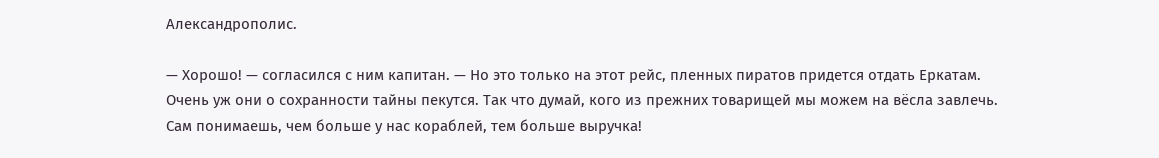Александрополис.

— Хорошо! — согласился с ним капитан. — Но это только на этот рейс, пленных пиратов придется отдать Еркатам. Очень уж они о сохранности тайны пекутся. Так что думай, кого из прежних товарищей мы можем на вёсла завлечь. Сам понимаешь, чем больше у нас кораблей, тем больше выручка!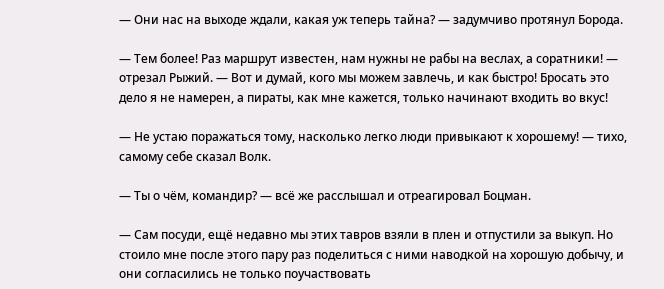— Они нас на выходе ждали, какая уж теперь тайна? — задумчиво протянул Борода.

— Тем более! Раз маршрут известен, нам нужны не рабы на веслах, а соратники! — отрезал Рыжий. — Вот и думай, кого мы можем завлечь, и как быстро! Бросать это дело я не намерен, а пираты, как мне кажется, только начинают входить во вкус!

— Не устаю поражаться тому, насколько легко люди привыкают к хорошему! — тихо, самому себе сказал Волк.

— Ты о чём, командир? — всё же расслышал и отреагировал Боцман.

— Сам посуди, ещё недавно мы этих тавров взяли в плен и отпустили за выкуп. Но стоило мне после этого пару раз поделиться с ними наводкой на хорошую добычу, и они согласились не только поучаствовать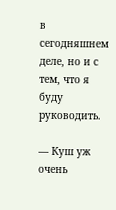в сегодняшнем деле, но и с тем, что я буду руководить.

— Куш уж очень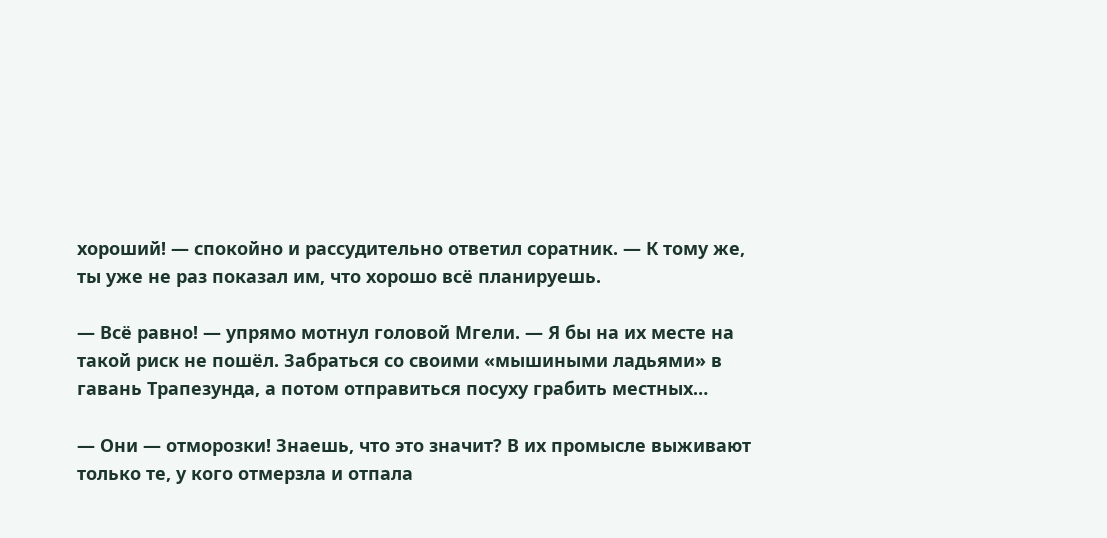хороший! — спокойно и рассудительно ответил соратник. — К тому же, ты уже не раз показал им, что хорошо всё планируешь.

— Всё равно! — упрямо мотнул головой Мгели. — Я бы на их месте на такой риск не пошёл. Забраться со своими «мышиными ладьями» в гавань Трапезунда, а потом отправиться посуху грабить местных…

— Они — отморозки! Знаешь, что это значит? В их промысле выживают только те, у кого отмерзла и отпала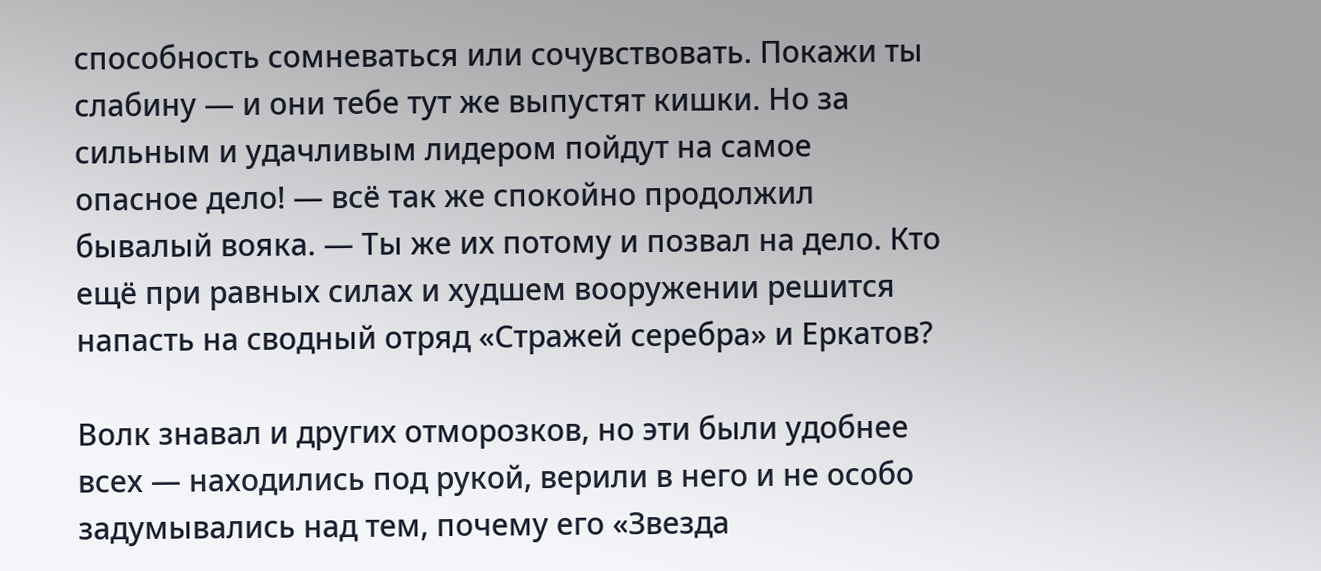способность сомневаться или сочувствовать. Покажи ты слабину — и они тебе тут же выпустят кишки. Но за сильным и удачливым лидером пойдут на самое опасное дело! — всё так же спокойно продолжил бывалый вояка. — Ты же их потому и позвал на дело. Кто ещё при равных силах и худшем вооружении решится напасть на сводный отряд «Стражей серебра» и Еркатов?

Волк знавал и других отморозков, но эти были удобнее всех — находились под рукой, верили в него и не особо задумывались над тем, почему его «Звезда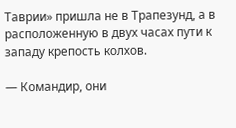Таврии» пришла не в Трапезунд, а в расположенную в двух часах пути к западу крепость колхов.

— Командир, они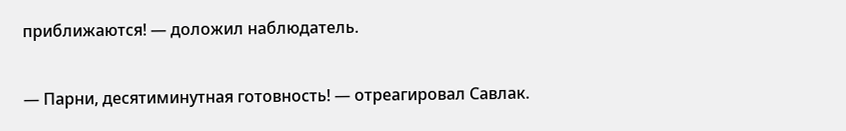приближаются! — доложил наблюдатель.

— Парни, десятиминутная готовность! — отреагировал Савлак.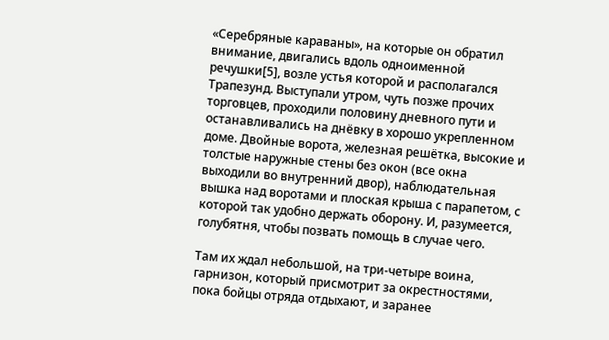«Серебряные караваны», на которые он обратил внимание, двигались вдоль одноименной речушки[5], возле устья которой и располагался Трапезунд. Выступали утром, чуть позже прочих торговцев, проходили половину дневного пути и останавливались на днёвку в хорошо укрепленном доме. Двойные ворота, железная решётка, высокие и толстые наружные стены без окон (все окна выходили во внутренний двор), наблюдательная вышка над воротами и плоская крыша с парапетом, с которой так удобно держать оборону. И, разумеется, голубятня, чтобы позвать помощь в случае чего.

Там их ждал небольшой, на три-четыре воина, гарнизон, который присмотрит за окрестностями, пока бойцы отряда отдыхают, и заранее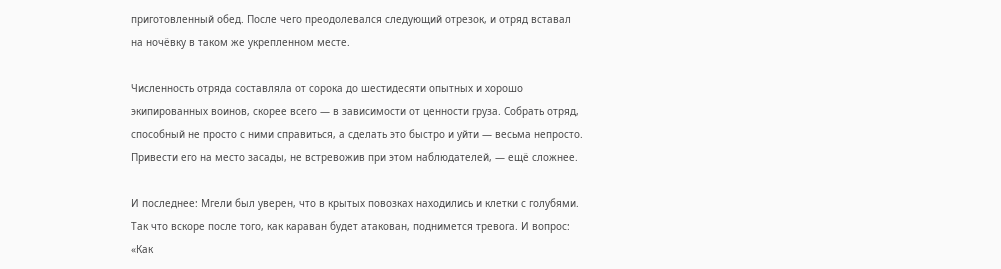приготовленный обед. После чего преодолевался следующий отрезок, и отряд вставал на ночёвку в таком же укрепленном месте.

Численность отряда составляла от сорока до шестидесяти опытных и хорошо экипированных воинов, скорее всего — в зависимости от ценности груза. Собрать отряд, способный не просто с ними справиться, а сделать это быстро и уйти — весьма непросто. Привести его на место засады, не встревожив при этом наблюдателей, — ещё сложнее.

И последнее: Мгели был уверен, что в крытых повозках находились и клетки с голубями. Так что вскоре после того, как караван будет атакован, поднимется тревога. И вопрос: «Как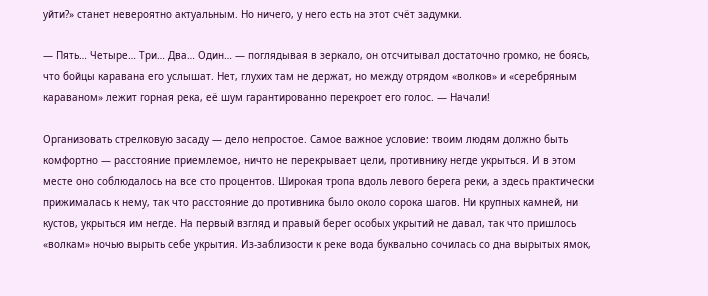уйти?» станет невероятно актуальным. Но ничего, у него есть на этот счёт задумки.

— Пять… Четыре… Три… Два… Один… — поглядывая в зеркало, он отсчитывал достаточно громко, не боясь, что бойцы каравана его услышат. Нет, глухих там не держат, но между отрядом «волков» и «серебряным караваном» лежит горная река, её шум гарантированно перекроет его голос. — Начали!

Организовать стрелковую засаду — дело непростое. Самое важное условие: твоим людям должно быть комфортно — расстояние приемлемое, ничто не перекрывает цели, противнику негде укрыться. И в этом месте оно соблюдалось на все сто процентов. Широкая тропа вдоль левого берега реки, а здесь практически прижималась к нему, так что расстояние до противника было около сорока шагов. Ни крупных камней, ни кустов, укрыться им негде. На первый взгляд и правый берег особых укрытий не давал, так что пришлось «волкам» ночью вырыть себе укрытия. Из-заблизости к реке вода буквально сочилась со дна вырытых ямок,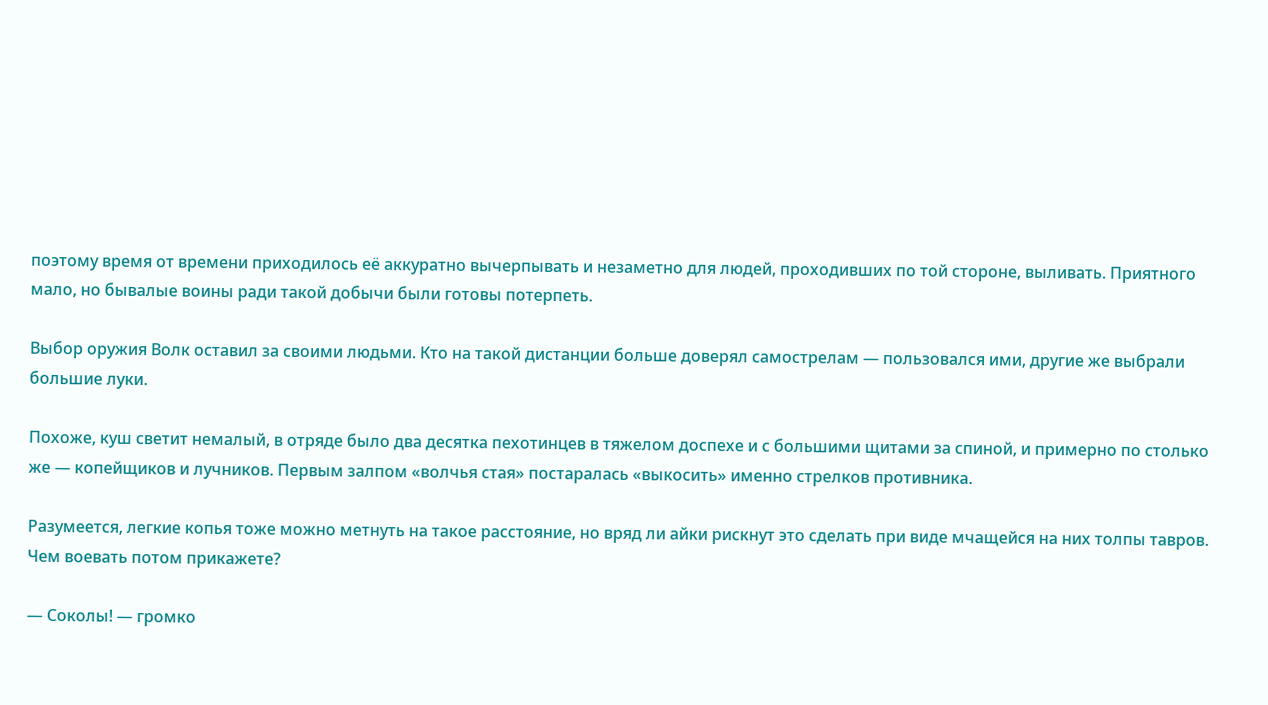поэтому время от времени приходилось её аккуратно вычерпывать и незаметно для людей, проходивших по той стороне, выливать. Приятного мало, но бывалые воины ради такой добычи были готовы потерпеть.

Выбор оружия Волк оставил за своими людьми. Кто на такой дистанции больше доверял самострелам — пользовался ими, другие же выбрали большие луки.

Похоже, куш светит немалый, в отряде было два десятка пехотинцев в тяжелом доспехе и с большими щитами за спиной, и примерно по столько же — копейщиков и лучников. Первым залпом «волчья стая» постаралась «выкосить» именно стрелков противника.

Разумеется, легкие копья тоже можно метнуть на такое расстояние, но вряд ли айки рискнут это сделать при виде мчащейся на них толпы тавров. Чем воевать потом прикажете?

— Соколы! — громко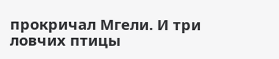прокричал Мгели. И три ловчих птицы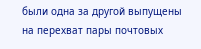были одна за другой выпущены на перехват пары почтовых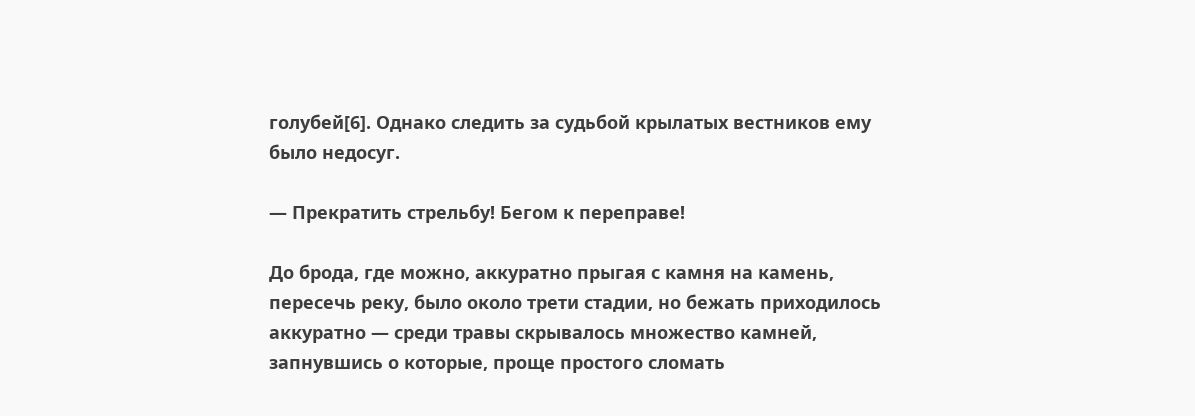голубей[6]. Однако следить за судьбой крылатых вестников ему было недосуг.

— Прекратить стрельбу! Бегом к переправе!

До брода, где можно, аккуратно прыгая с камня на камень, пересечь реку, было около трети стадии, но бежать приходилось аккуратно — среди травы скрывалось множество камней, запнувшись о которые, проще простого сломать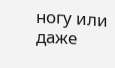ногу или даже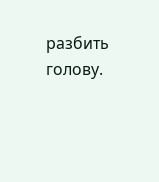разбить голову.